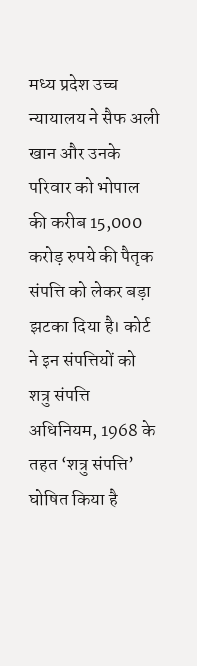मध्य प्रदेश उच्च न्यायालय ने सैफ अली खान और उनके परिवार को भोपाल की करीब 15,000 करोड़ रुपये की पैतृक संपत्ति को लेकर बड़ा झटका दिया है। कोर्ट ने इन संपत्तियों को शत्रु संपत्ति अधिनियम, 1968 के तहत ‘शत्रु संपत्ति’ घोषित किया है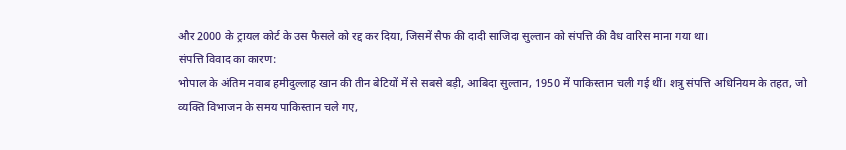और 2000 के ट्रायल कोर्ट के उस फैसले को रद्द कर दिया, जिसमें सैफ की दादी साजिदा सुल्तान को संपत्ति की वैध वारिस माना गया था।
संपत्ति विवाद का कारण:
भोपाल के अंतिम नवाब हमीदुल्लाह खान की तीन बेटियों में से सबसे बड़ी, आबिदा सुल्तान, 1950 में पाकिस्तान चली गई थीं। शत्रु संपत्ति अधिनियम के तहत, जो व्यक्ति विभाजन के समय पाकिस्तान चले गए,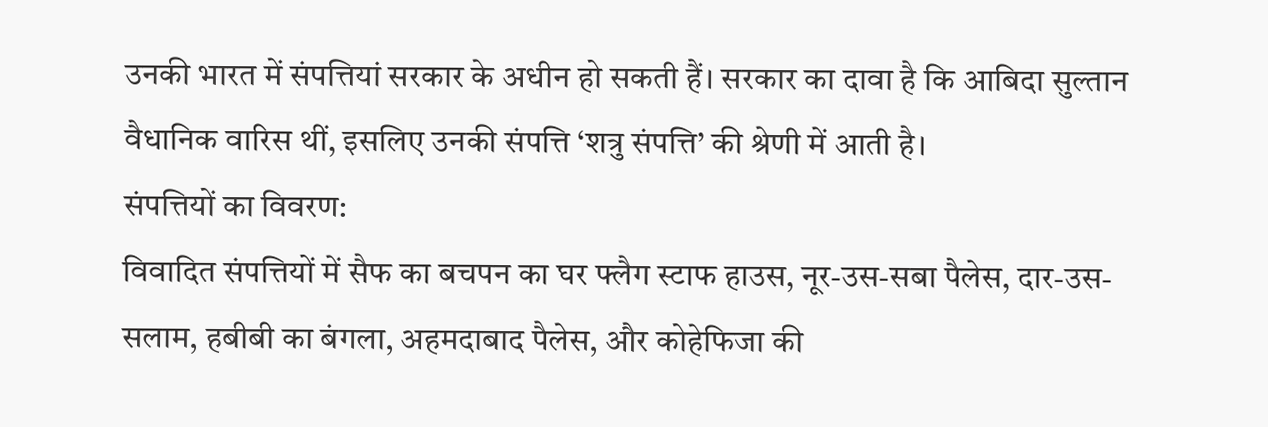उनकी भारत में संपत्तियां सरकार के अधीन हो सकती हैं। सरकार का दावा है कि आबिदा सुल्तान वैधानिक वारिस थीं, इसलिए उनकी संपत्ति ‘शत्रु संपत्ति’ की श्रेणी में आती है।
संपत्तियों का विवरण:
विवादित संपत्तियों में सैफ का बचपन का घर फ्लैग स्टाफ हाउस, नूर-उस-सबा पैलेस, दार-उस-सलाम, हबीबी का बंगला, अहमदाबाद पैलेस, और कोहेफिजा की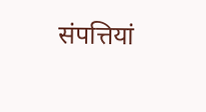संपत्तियां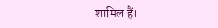शामिल हैं।